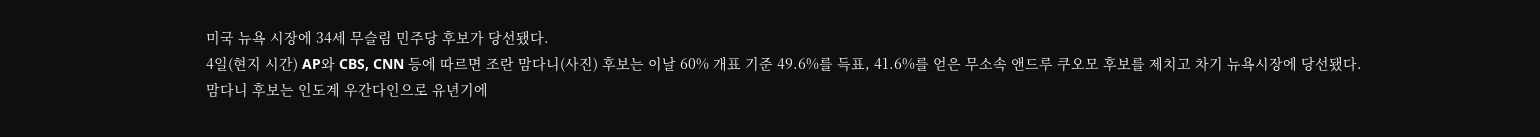미국 뉴욕 시장에 34세 무슬림 민주당 후보가 당선됐다.
4일(현지 시간) AP와 CBS, CNN 등에 따르면 조란 맘다니(사진) 후보는 이날 60% 개표 기준 49.6%를 득표, 41.6%를 얻은 무소속 앤드루 쿠오모 후보를 제치고 차기 뉴욕시장에 당선됐다.
맘다니 후보는 인도계 우간다인으로 유년기에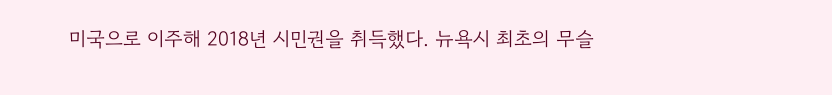미국으로 이주해 2018년 시민권을 취득했다. 뉴욕시 최초의 무슬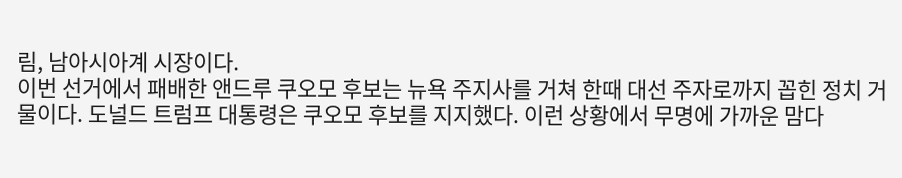림, 남아시아계 시장이다.
이번 선거에서 패배한 앤드루 쿠오모 후보는 뉴욕 주지사를 거쳐 한때 대선 주자로까지 꼽힌 정치 거물이다. 도널드 트럼프 대통령은 쿠오모 후보를 지지했다. 이런 상황에서 무명에 가까운 맘다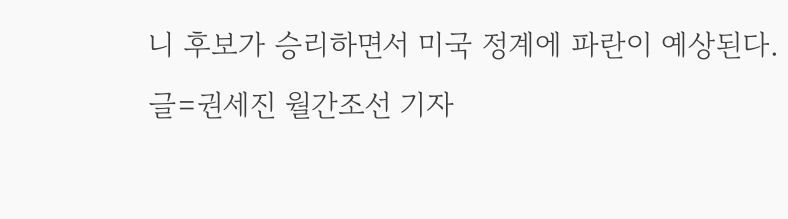니 후보가 승리하면서 미국 정계에 파란이 예상된다.
글=권세진 월간조선 기자